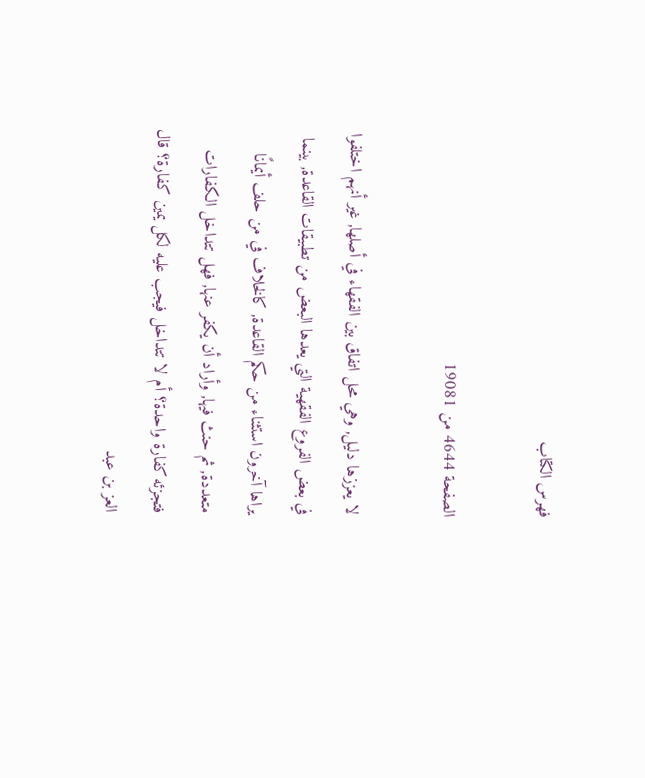فهرس الكتاب

الصفحة 4644 من 19081

لا يعززها دليل, وهي محل اتفاق بين الفقهاء في أصلها, غير أنهم اختلفوا في بعض الفروع الفقهية التي يعدها البعض من تطبيقات القاعدة, بينما يراها آخرون استثناء من حكم القاعدة, كالخلاف في من حلف أيمانًا متعددة, ثم حنث فيها, وأراد أن يكفر عنها, فهل تتداخل الكفارات فتجزئه كفارة واحدة؟ أم لا تتداخل فيجب عليه لكل يمين كفارة؟ قال العز بن عبد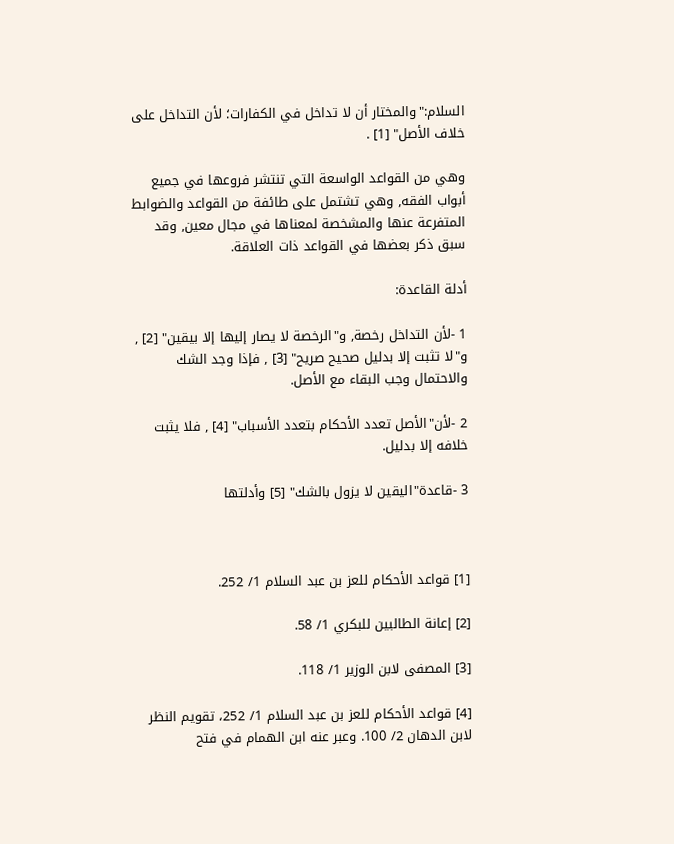السلام:"والمختار أن لا تداخل في الكفارات؛ لأن التداخل على خلاف الأصل" [1] .

وهي من القواعد الواسعة التي تنتشر فروعها في جميع أبواب الفقه, وهي تشتمل على طائفة من القواعد والضوابط المتفرعة عنها والمشخصة لمعناها في مجال معين, وقد سبق ذكر بعضها في القواعد ذات العلاقة.

أدلة القاعدة:

1 -لأن التداخل رخصة, و"الرخصة لا يصار إليها إلا بيقين" [2] , و"لا تثبت إلا بدليل صحيح صريح" [3] , فإذا وجد الشك والاحتمال وجب البقاء مع الأصل.

2 -لأن"الأصل تعدد الأحكام بتعدد الأسباب" [4] , فلا يثبت خلافه إلا بدليل.

3 -قاعدة"اليقين لا يزول بالشك" [5] وأدلتها



[1] قواعد الأحكام للعز بن عبد السلام 1/ 252.

[2] إعانة الطالبين للبكري 1/ 58.

[3] المصفى لابن الوزير 1/ 118.

[4] قواعد الأحكام للعز بن عبد السلام 1/ 252، تقويم النظر لابن الدهان 2/ 100. وعبر عنه ابن الهمام في فتح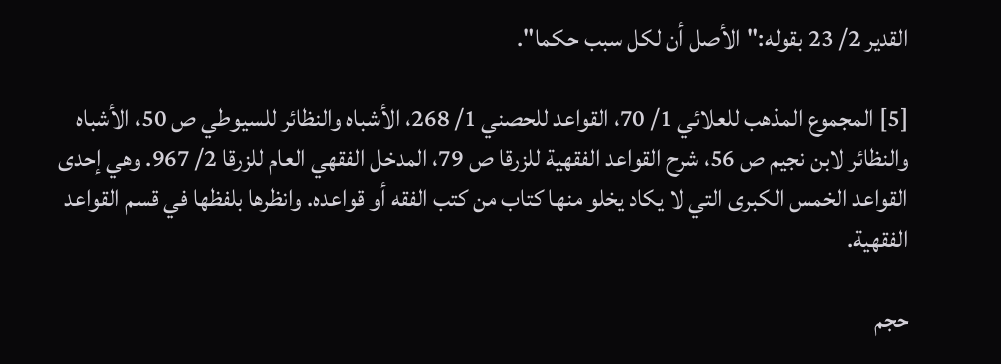القدير 2/ 23 بقوله:"الأصل أن لكل سبب حكما".

[5] المجموع المذهب للعلائي 1/ 70، القواعد للحصني 1/ 268، الأشباه والنظائر للسيوطي ص 50، الأشباه والنظائر لابن نجيم ص 56، شرح القواعد الفقهية للزرقا ص 79، المدخل الفقهي العام للزرقا 2/ 967. وهي إحدى القواعد الخمس الكبرى التي لا يكاد يخلو منها كتاب من كتب الفقه أو قواعده. وانظرها بلفظها في قسم القواعد الفقهية.

حجم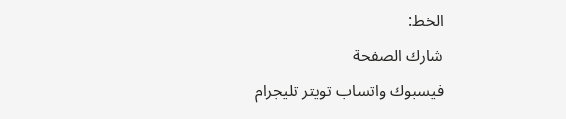الخط:
شارك الصفحة
فيسبوك واتساب تويتر تليجرام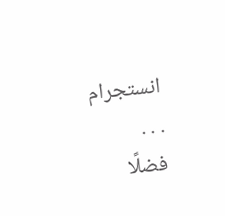انستجرام
. . .
فضلًا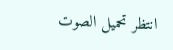انتظر تحميل الصوت